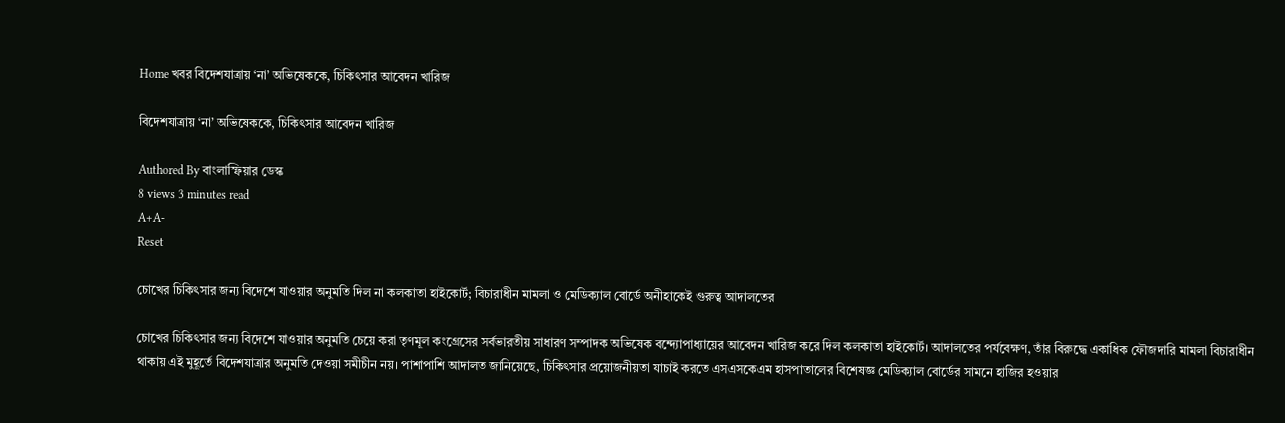Home খবর বিদেশযাত্রায় ‘না’ অভিষেককে, চিকিৎসার আবেদন খারিজ

বিদেশযাত্রায় ‘না’ অভিষেককে, চিকিৎসার আবেদন খারিজ

Authored By বাংলাস্ফিয়ার ডেস্ক
8 views 3 minutes read
A+A-
Reset

চোখের চিকিৎসার জন্য বিদেশে যাওয়ার অনুমতি দিল না কলকাতা হাইকোর্ট; বিচারাধীন মামলা ও মেডিক্যাল বোর্ডে অনীহাকেই গুরুত্ব আদালতের

চোখের চিকিৎসার জন্য বিদেশে যাওয়ার অনুমতি চেয়ে করা তৃণমূল কংগ্রেসের সর্বভারতীয় সাধারণ সম্পাদক অভিষেক বন্দ্যোপাধ্যায়ের আবেদন খারিজ করে দিল কলকাতা হাইকোর্ট। আদালতের পর্যবেক্ষণ, তাঁর বিরুদ্ধে একাধিক ফৌজদারি মামলা বিচারাধীন থাকায় এই মুহূর্তে বিদেশযাত্রার অনুমতি দেওয়া সমীচীন নয়। পাশাপাশি আদালত জানিয়েছে, চিকিৎসার প্রয়োজনীয়তা যাচাই করতে এসএসকেএম হাসপাতালের বিশেষজ্ঞ মেডিক্যাল বোর্ডের সামনে হাজির হওয়ার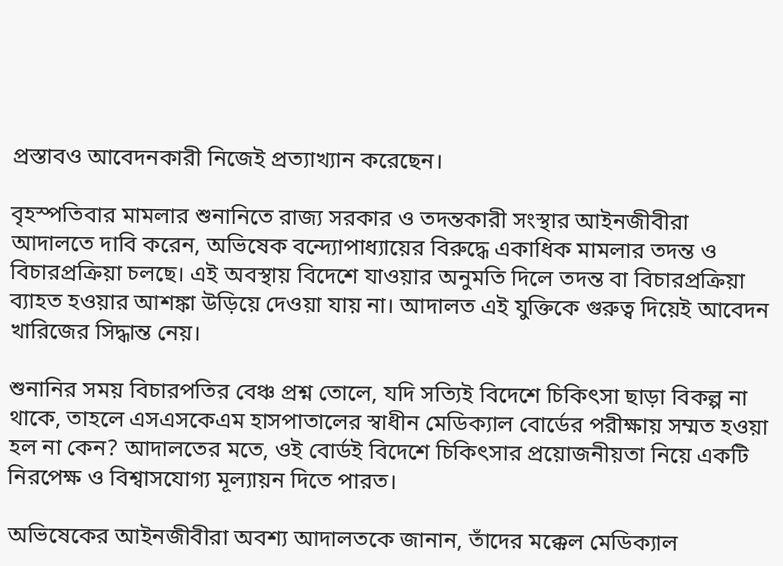প্রস্তাবও আবেদনকারী নিজেই প্রত্যাখ্যান করেছেন।

বৃহস্পতিবার মামলার শুনানিতে রাজ্য সরকার ও তদন্তকারী সংস্থার আইনজীবীরা আদালতে দাবি করেন, অভিষেক বন্দ্যোপাধ্যায়ের বিরুদ্ধে একাধিক মামলার তদন্ত ও বিচারপ্রক্রিয়া চলছে। এই অবস্থায় বিদেশে যাওয়ার অনুমতি দিলে তদন্ত বা বিচারপ্রক্রিয়া ব্যাহত হওয়ার আশঙ্কা উড়িয়ে দেওয়া যায় না। আদালত এই যুক্তিকে গুরুত্ব দিয়েই আবেদন খারিজের সিদ্ধান্ত নেয়।

শুনানির সময় বিচারপতির বেঞ্চ প্রশ্ন তোলে, যদি সত্যিই বিদেশে চিকিৎসা ছাড়া বিকল্প না থাকে, তাহলে এসএসকেএম হাসপাতালের স্বাধীন মেডিক্যাল বোর্ডের পরীক্ষায় সম্মত হওয়া হল না কেন? আদালতের মতে, ওই বোর্ডই বিদেশে চিকিৎসার প্রয়োজনীয়তা নিয়ে একটি নিরপেক্ষ ও বিশ্বাসযোগ্য মূল্যায়ন দিতে পারত।

অভিষেকের আইনজীবীরা অবশ্য আদালতকে জানান, তাঁদের মক্কেল মেডিক্যাল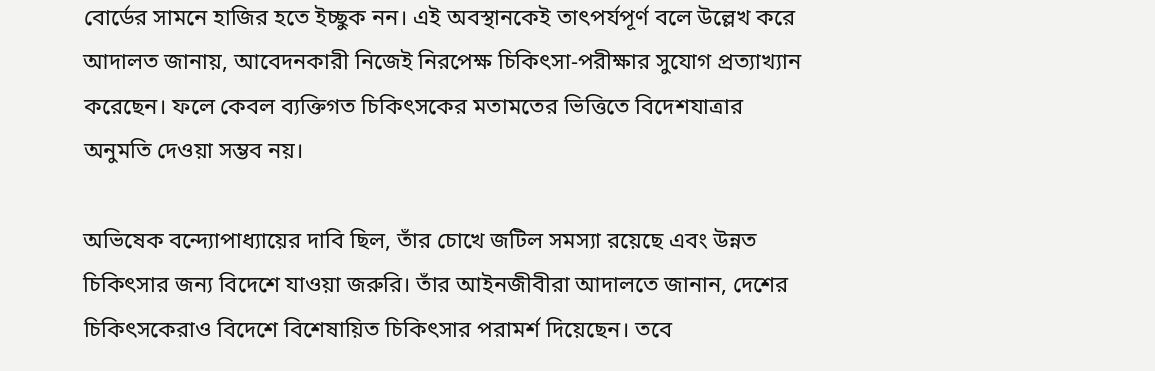বোর্ডের সামনে হাজির হতে ইচ্ছুক নন। এই অবস্থানকেই তাৎপর্যপূর্ণ বলে উল্লেখ করে আদালত জানায়, আবেদনকারী নিজেই নিরপেক্ষ চিকিৎসা-পরীক্ষার সুযোগ প্রত্যাখ্যান করেছেন। ফলে কেবল ব্যক্তিগত চিকিৎসকের মতামতের ভিত্তিতে বিদেশযাত্রার অনুমতি দেওয়া সম্ভব নয়।

অভিষেক বন্দ্যোপাধ্যায়ের দাবি ছিল, তাঁর চোখে জটিল সমস্যা রয়েছে এবং উন্নত চিকিৎসার জন্য বিদেশে যাওয়া জরুরি। তাঁর আইনজীবীরা আদালতে জানান, দেশের চিকিৎসকেরাও বিদেশে বিশেষায়িত চিকিৎসার পরামর্শ দিয়েছেন। তবে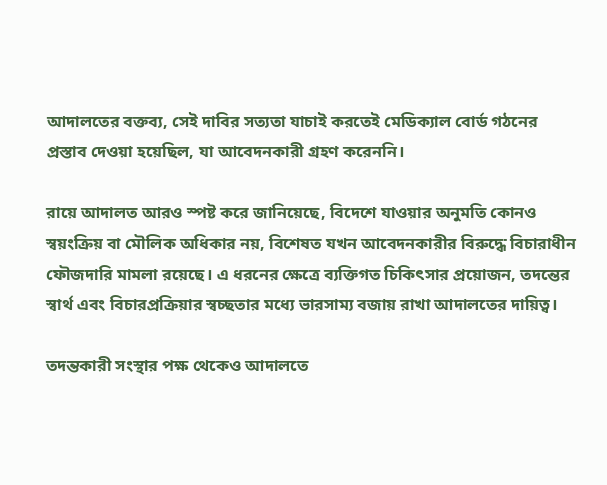আদালতের বক্তব্য, সেই দাবির সত্যতা যাচাই করতেই মেডিক্যাল বোর্ড গঠনের প্রস্তাব দেওয়া হয়েছিল, যা আবেদনকারী গ্রহণ করেননি।

রায়ে আদালত আরও স্পষ্ট করে জানিয়েছে, বিদেশে যাওয়ার অনুমতি কোনও স্বয়ংক্রিয় বা মৌলিক অধিকার নয়, বিশেষত যখন আবেদনকারীর বিরুদ্ধে বিচারাধীন ফৌজদারি মামলা রয়েছে। এ ধরনের ক্ষেত্রে ব্যক্তিগত চিকিৎসার প্রয়োজন, তদন্তের স্বার্থ এবং বিচারপ্রক্রিয়ার স্বচ্ছতার মধ্যে ভারসাম্য বজায় রাখা আদালতের দায়িত্ব।

তদন্তকারী সংস্থার পক্ষ থেকেও আদালতে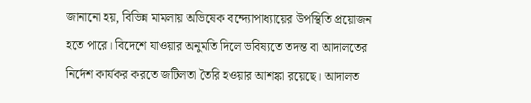জানানো হয়, বিভিন্ন মামলায় অভিষেক বন্দ্যোপাধ্যায়ের উপস্থিতি প্রয়োজন হতে পারে। বিদেশে যাওয়ার অনুমতি দিলে ভবিষ্যতে তদন্ত বা আদালতের নির্দেশ কার্যকর করতে জটিলতা তৈরি হওয়ার আশঙ্কা রয়েছে। আদালত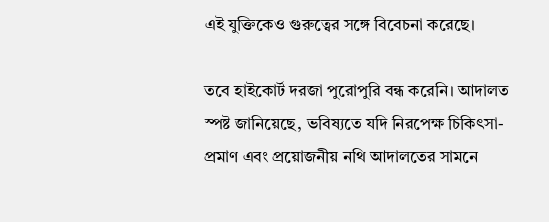এই যুক্তিকেও গুরুত্বের সঙ্গে বিবেচনা করেছে।

তবে হাইকোর্ট দরজা পুরোপুরি বন্ধ করেনি। আদালত স্পষ্ট জানিয়েছে, ভবিষ্যতে যদি নিরপেক্ষ চিকিৎসা-প্রমাণ এবং প্রয়োজনীয় নথি আদালতের সামনে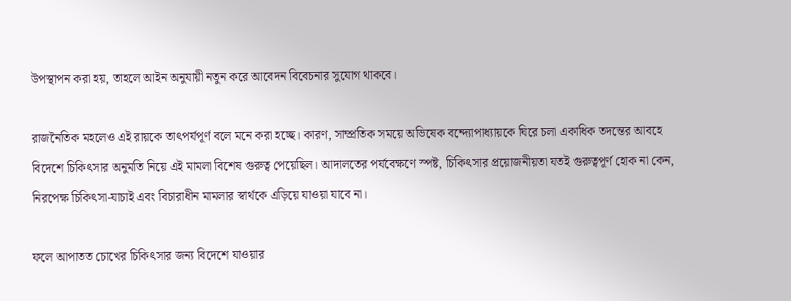উপস্থাপন করা হয়, তাহলে আইন অনুযায়ী নতুন করে আবেদন বিবেচনার সুযোগ থাকবে।

রাজনৈতিক মহলেও এই রায়কে তাৎপর্যপূর্ণ বলে মনে করা হচ্ছে। কারণ, সাম্প্রতিক সময়ে অভিষেক বন্দ্যোপাধ্যায়কে ঘিরে চলা একাধিক তদন্তের আবহে বিদেশে চিকিৎসার অনুমতি নিয়ে এই মামলা বিশেষ গুরুত্ব পেয়েছিল। আদালতের পর্যবেক্ষণে স্পষ্ট, চিকিৎসার প্রয়োজনীয়তা যতই গুরুত্বপূর্ণ হোক না কেন, নিরপেক্ষ চিকিৎসা-যাচাই এবং বিচারাধীন মামলার স্বার্থকে এড়িয়ে যাওয়া যাবে না।

ফলে আপাতত চোখের চিকিৎসার জন্য বিদেশে যাওয়ার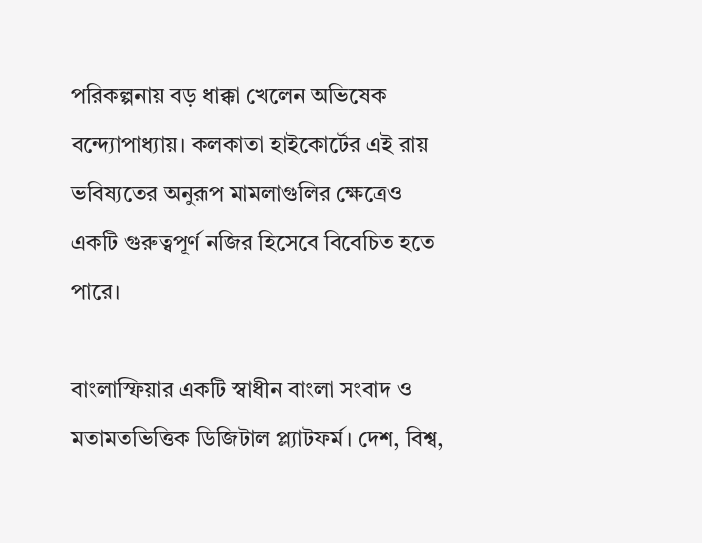পরিকল্পনায় বড় ধাক্কা খেলেন অভিষেক বন্দ্যোপাধ্যায়। কলকাতা হাইকোর্টের এই রায় ভবিষ্যতের অনুরূপ মামলাগুলির ক্ষেত্রেও একটি গুরুত্বপূর্ণ নজির হিসেবে বিবেচিত হতে পারে।

বাংলাস্ফিয়ার একটি স্বাধীন বাংলা সংবাদ ও মতামতভিত্তিক ডিজিটাল প্ল্যাটফর্ম। দেশ, বিশ্ব,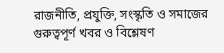রাজনীতি, প্রযুক্তি, সংস্কৃতি ও সমাজের গুরুত্বপূর্ণ খবর ও বিশ্লেষণ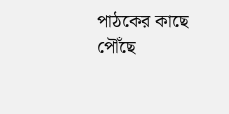পাঠকের কাছে পৌঁছে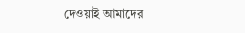দেওয়াই আমাদের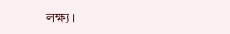লক্ষ্য।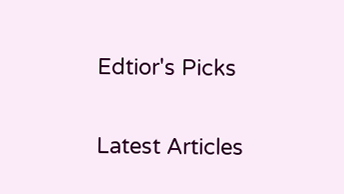Edtior's Picks

Latest Articles